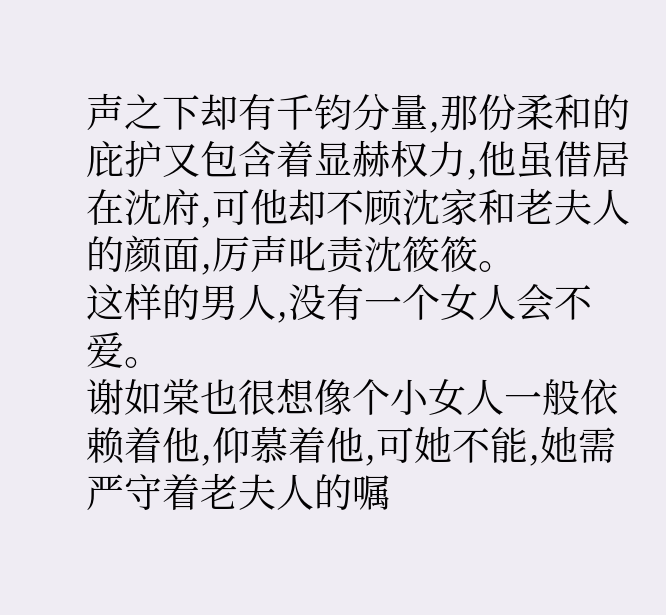声之下却有千钧分量,那份柔和的庇护又包含着显赫权力,他虽借居在沈府,可他却不顾沈家和老夫人的颜面,厉声叱责沈筱筱。
这样的男人,没有一个女人会不爱。
谢如棠也很想像个小女人一般依赖着他,仰慕着他,可她不能,她需严守着老夫人的嘱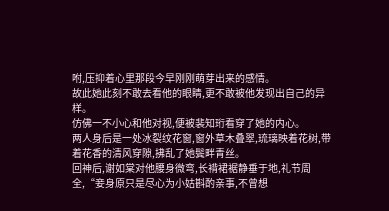咐,压抑着心里那段今早刚刚萌芽出来的感情。
故此她此刻不敢去看他的眼睛,更不敢被他发现出自己的异样。
仿佛一不小心和他对视,便被裴知珩看穿了她的内心。
两人身后是一处冰裂纹花窗,窗外草木叠翠,琉璃映着花树,带着花香的清风穿隙,拂乱了她鬓畔青丝。
回神后,谢如棠对他腰身微弯,长褙裙裾静垂于地,礼节周全,“妾身原只是尽心为小姑斟酌亲事,不曾想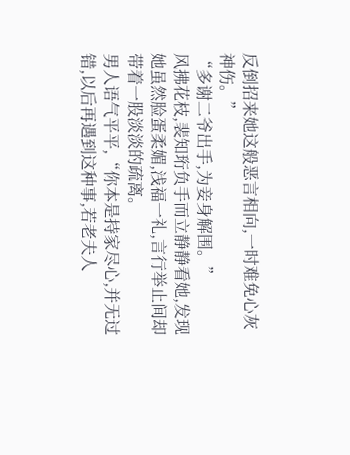反倒招来她这般恶言相向,一时难免心灰神伤。”
“多谢二爷出手,为妾身解围。”
风拂花枝,裴知珩负手而立静静看她,发现她虽然脸蛋柔媚,浅福一礼,言行举止间却带着一股淡淡的疏离。
男人语气平平,“你本是持家尽心,并无过错,以后再遇到这种事,若老夫人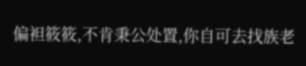偏袒筱筱,不肯秉公处置,你自可去找族老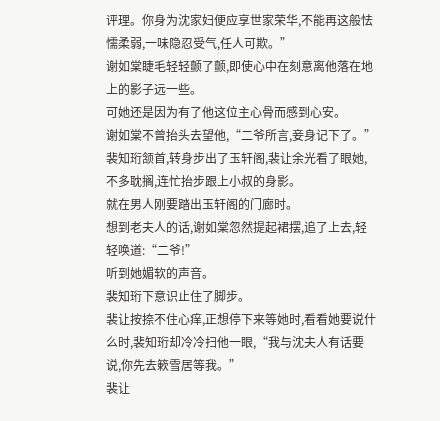评理。你身为沈家妇便应享世家荣华,不能再这般怯懦柔弱,一味隐忍受气,任人可欺。”
谢如棠睫毛轻轻颤了颤,即使心中在刻意离他落在地上的影子远一些。
可她还是因为有了他这位主心骨而感到心安。
谢如棠不曾抬头去望他,“二爷所言,妾身记下了。”
裴知珩颔首,转身步出了玉轩阁,裴让余光看了眼她,不多耽搁,连忙抬步跟上小叔的身影。
就在男人刚要踏出玉轩阁的门廊时。
想到老夫人的话,谢如棠忽然提起裙摆,追了上去,轻轻唤道:“二爷!”
听到她媚软的声音。
裴知珩下意识止住了脚步。
裴让按捺不住心痒,正想停下来等她时,看看她要说什么时,裴知珩却冷冷扫他一眼,“我与沈夫人有话要说,你先去簌雪居等我。”
裴让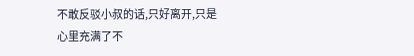不敢反驳小叔的话,只好离开,只是心里充满了不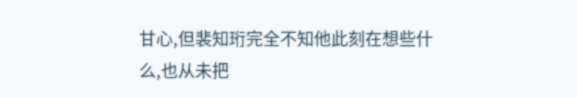甘心,但裴知珩完全不知他此刻在想些什么,也从未把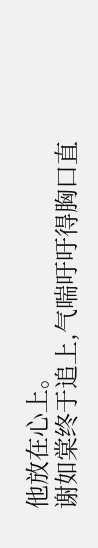他放在心上。
谢如棠终于追上,气喘吁吁得胸口直